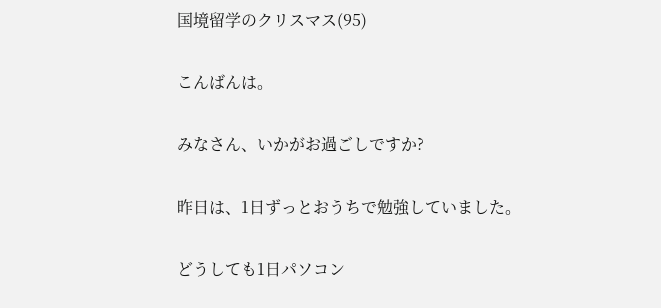国境留学のクリスマス(95)

こんばんは。

みなさん、いかがお過ごしですか?

昨日は、1日ずっとおうちで勉強していました。

どうしても1日パソコン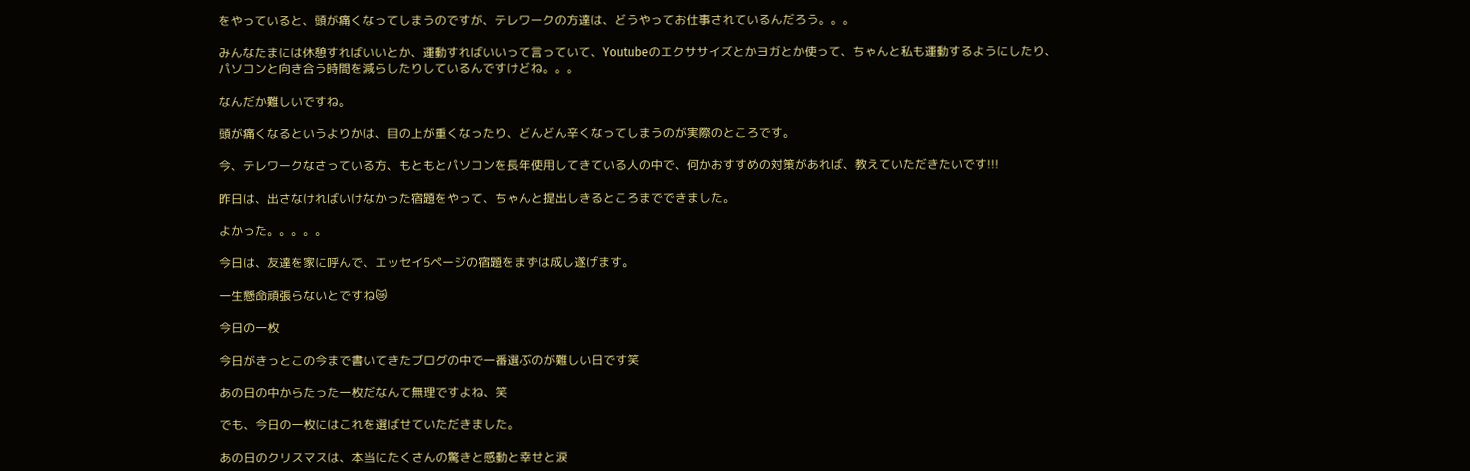をやっていると、頭が痛くなってしまうのですが、テレワークの方達は、どうやってお仕事されているんだろう。。。

みんなたまには休憩すればいいとか、運動すればいいって言っていて、Youtubeのエクササイズとかヨガとか使って、ちゃんと私も運動するようにしたり、パソコンと向き合う時間を減らしたりしているんですけどね。。。

なんだか難しいですね。

頭が痛くなるというよりかは、目の上が重くなったり、どんどん辛くなってしまうのが実際のところです。

今、テレワークなさっている方、もともとパソコンを長年使用してきている人の中で、何かおすすめの対策があれば、教えていただきたいです!!!

昨日は、出さなければいけなかった宿題をやって、ちゃんと提出しきるところまでできました。

よかった。。。。。

今日は、友達を家に呼んで、エッセイ5ページの宿題をまずは成し遂げます。

一生懸命頑張らないとですね😿

今日の一枚

今日がきっとこの今まで書いてきたブログの中で一番選ぶのが難しい日です笑

あの日の中からたった一枚だなんて無理ですよね、笑

でも、今日の一枚にはこれを選ばせていただきました。

あの日のクリスマスは、本当にたくさんの驚きと感動と幸せと涙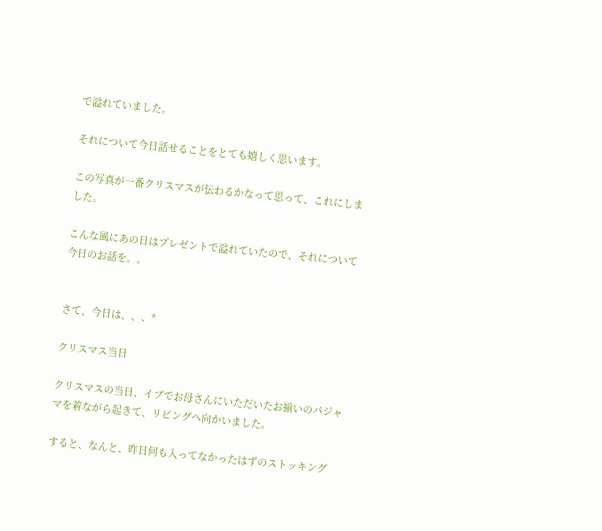で溢れていました。

それについて今日話せることをとても嬉しく思います。

この写真が一番クリスマスが伝わるかなって思って、これにしました。

こんな風にあの日はプレゼントで溢れていたので、それについて今日のお話を。。


さて、今日は、、、*

クリスマス当日

クリスマスの当日、イブでお母さんにいただいたお揃いのパジャマを着ながら起きて、リビングへ向かいました。

すると、なんと、昨日何も入ってなかったはずのストッキング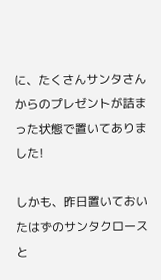に、たくさんサンタさんからのプレゼントが詰まった状態で置いてありました!

しかも、昨日置いておいたはずのサンタクロースと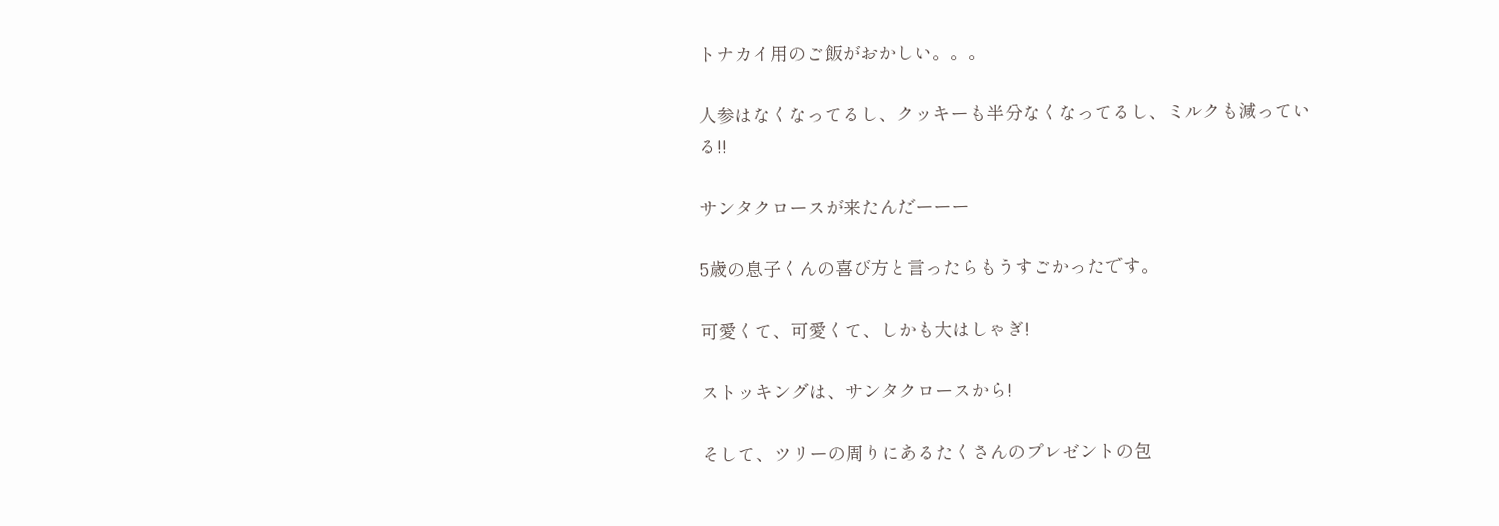トナカイ用のご飯がおかしい。。。

人参はなくなってるし、クッキーも半分なくなってるし、ミルクも減っている!!

サンタクロースが来たんだーーー

5歳の息子くんの喜び方と言ったらもうすごかったです。

可愛くて、可愛くて、しかも大はしゃぎ!

ストッキングは、サンタクロースから!

そして、ツリーの周りにあるたくさんのプレゼントの包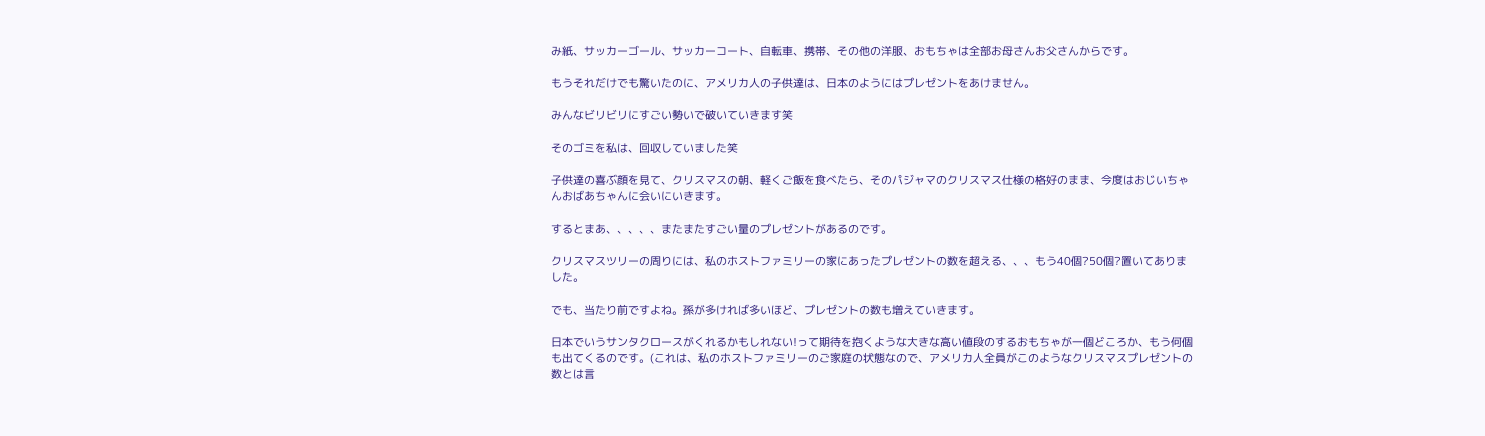み紙、サッカーゴール、サッカーコート、自転車、携帯、その他の洋服、おもちゃは全部お母さんお父さんからです。

もうそれだけでも驚いたのに、アメリカ人の子供達は、日本のようにはプレゼントをあけません。

みんなビリビリにすごい勢いで破いていきます笑

そのゴミを私は、回収していました笑

子供達の喜ぶ顔を見て、クリスマスの朝、軽くご飯を食べたら、そのパジャマのクリスマス仕様の格好のまま、今度はおじいちゃんおばあちゃんに会いにいきます。

するとまあ、、、、、またまたすごい量のプレゼントがあるのです。

クリスマスツリーの周りには、私のホストファミリーの家にあったプレゼントの数を超える、、、もう40個?50個?置いてありました。

でも、当たり前ですよね。孫が多ければ多いほど、プレゼントの数も増えていきます。

日本でいうサンタクロースがくれるかもしれない!って期待を抱くような大きな高い値段のするおもちゃが一個どころか、もう何個も出てくるのです。(これは、私のホストファミリーのご家庭の状態なので、アメリカ人全員がこのようなクリスマスプレゼントの数とは言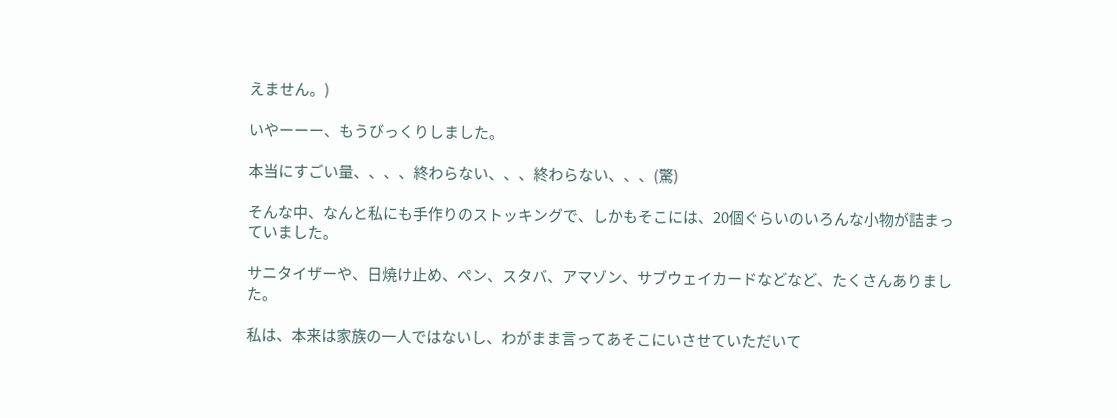えません。)

いやーーー、もうびっくりしました。

本当にすごい量、、、、終わらない、、、終わらない、、、(驚)

そんな中、なんと私にも手作りのストッキングで、しかもそこには、20個ぐらいのいろんな小物が詰まっていました。

サニタイザーや、日焼け止め、ペン、スタバ、アマゾン、サブウェイカードなどなど、たくさんありました。

私は、本来は家族の一人ではないし、わがまま言ってあそこにいさせていただいて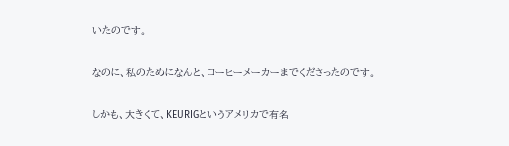いたのです。

なのに、私のためになんと、コーヒーメーカーまでくださったのです。

しかも、大きくて、KEURIGというアメリカで有名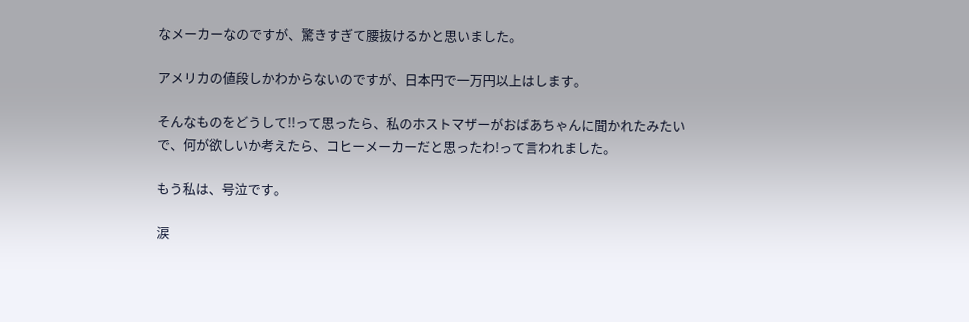なメーカーなのですが、驚きすぎて腰抜けるかと思いました。

アメリカの値段しかわからないのですが、日本円で一万円以上はします。

そんなものをどうして!!って思ったら、私のホストマザーがおばあちゃんに聞かれたみたいで、何が欲しいか考えたら、コヒーメーカーだと思ったわ!って言われました。

もう私は、号泣です。

涙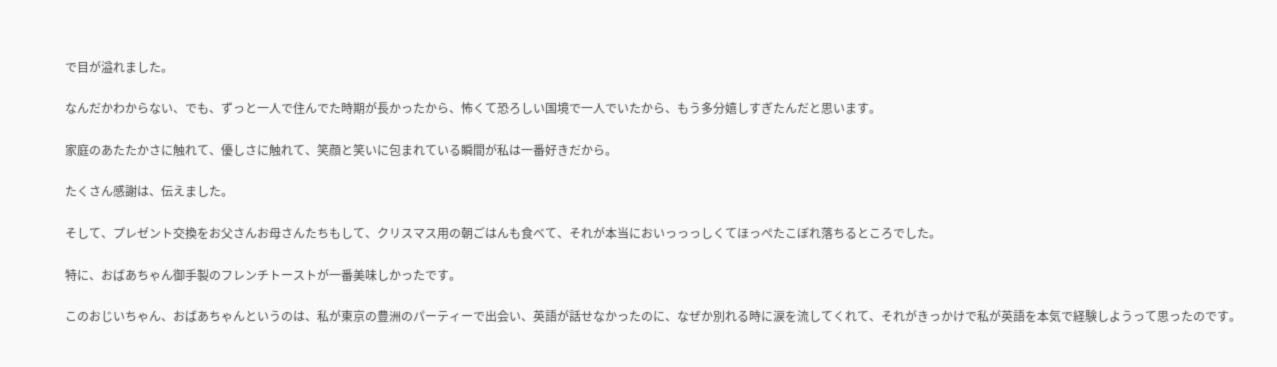で目が溢れました。

なんだかわからない、でも、ずっと一人で住んでた時期が長かったから、怖くて恐ろしい国境で一人でいたから、もう多分嬉しすぎたんだと思います。

家庭のあたたかさに触れて、優しさに触れて、笑顔と笑いに包まれている瞬間が私は一番好きだから。

たくさん感謝は、伝えました。

そして、プレゼント交換をお父さんお母さんたちもして、クリスマス用の朝ごはんも食べて、それが本当においっっっしくてほっぺたこぼれ落ちるところでした。

特に、おばあちゃん御手製のフレンチトーストが一番美味しかったです。

このおじいちゃん、おばあちゃんというのは、私が東京の豊洲のパーティーで出会い、英語が話せなかったのに、なぜか別れる時に涙を流してくれて、それがきっかけで私が英語を本気で経験しようって思ったのです。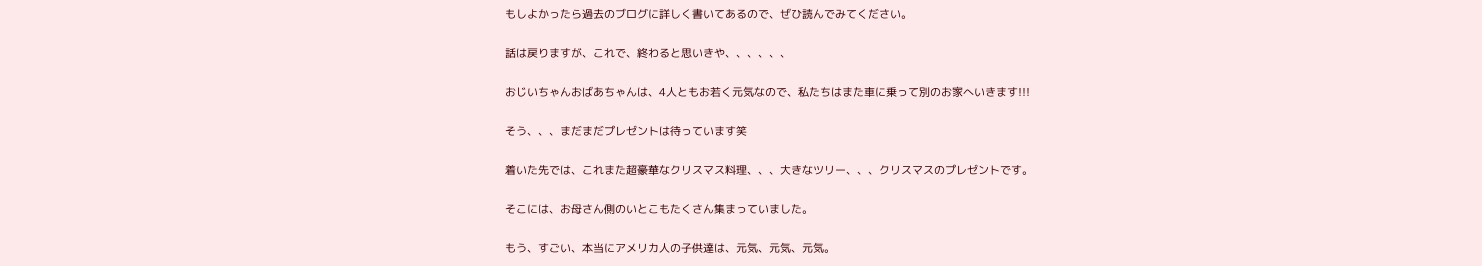もしよかったら過去のブログに詳しく書いてあるので、ぜひ読んでみてください。

話は戻りますが、これで、終わると思いきや、、、、、、

おじいちゃんおばあちゃんは、4人ともお若く元気なので、私たちはまた車に乗って別のお家へいきます!!!

そう、、、まだまだプレゼントは待っています笑

着いた先では、これまた超豪華なクリスマス料理、、、大きなツリー、、、クリスマスのプレゼントです。

そこには、お母さん側のいとこもたくさん集まっていました。

もう、すごい、本当にアメリカ人の子供達は、元気、元気、元気。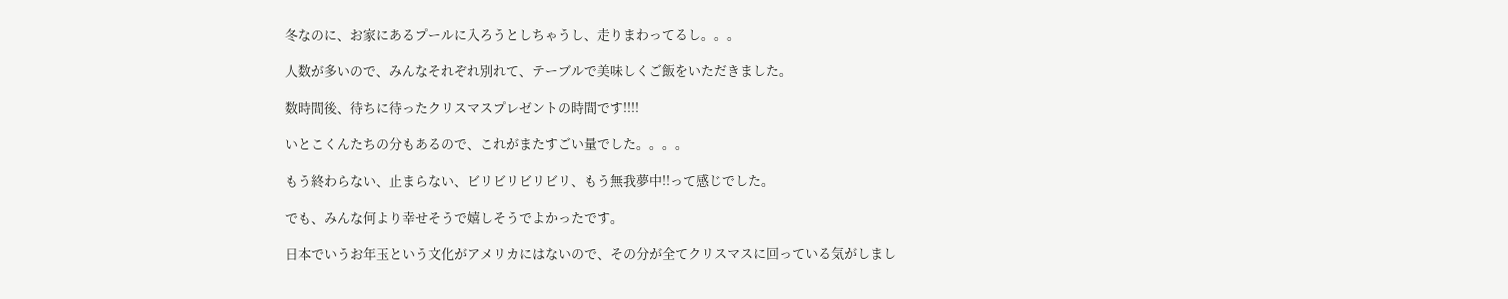冬なのに、お家にあるプールに入ろうとしちゃうし、走りまわってるし。。。

人数が多いので、みんなそれぞれ別れて、テーブルで美味しくご飯をいただきました。

数時間後、待ちに待ったクリスマスプレゼントの時間です!!!!

いとこくんたちの分もあるので、これがまたすごい量でした。。。。

もう終わらない、止まらない、ビリビリビリビリ、もう無我夢中!!って感じでした。

でも、みんな何より幸せそうで嬉しそうでよかったです。

日本でいうお年玉という文化がアメリカにはないので、その分が全てクリスマスに回っている気がしまし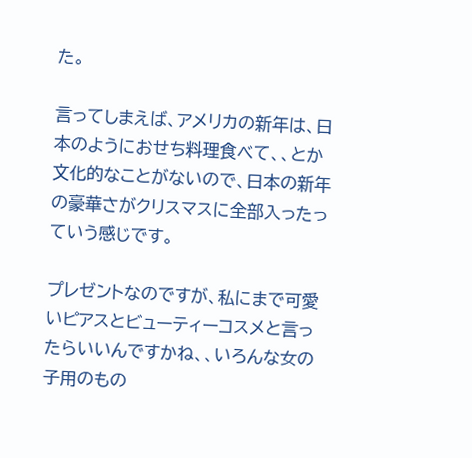た。

言ってしまえば、アメリカの新年は、日本のようにおせち料理食べて、、とか文化的なことがないので、日本の新年の豪華さがクリスマスに全部入ったっていう感じです。

プレゼントなのですが、私にまで可愛いピアスとビューティーコスメと言ったらいいんですかね、、いろんな女の子用のもの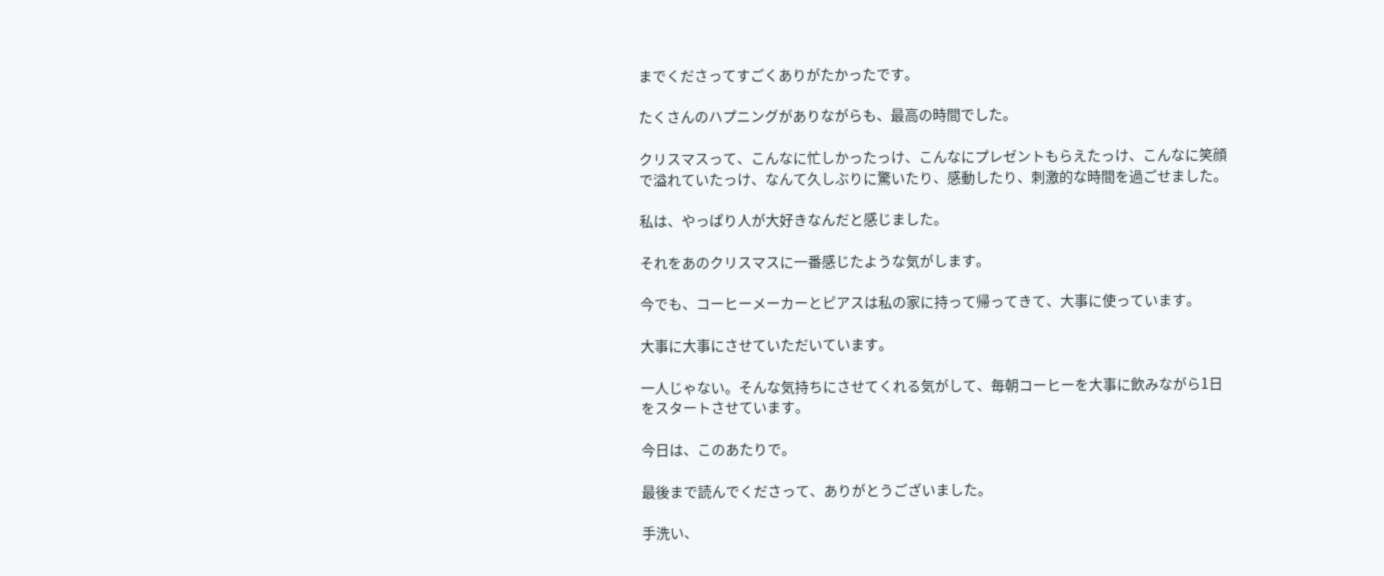までくださってすごくありがたかったです。

たくさんのハプニングがありながらも、最高の時間でした。

クリスマスって、こんなに忙しかったっけ、こんなにプレゼントもらえたっけ、こんなに笑顔で溢れていたっけ、なんて久しぶりに驚いたり、感動したり、刺激的な時間を過ごせました。

私は、やっぱり人が大好きなんだと感じました。

それをあのクリスマスに一番感じたような気がします。

今でも、コーヒーメーカーとピアスは私の家に持って帰ってきて、大事に使っています。

大事に大事にさせていただいています。

一人じゃない。そんな気持ちにさせてくれる気がして、毎朝コーヒーを大事に飲みながら1日をスタートさせています。

今日は、このあたりで。

最後まで読んでくださって、ありがとうございました。

手洗い、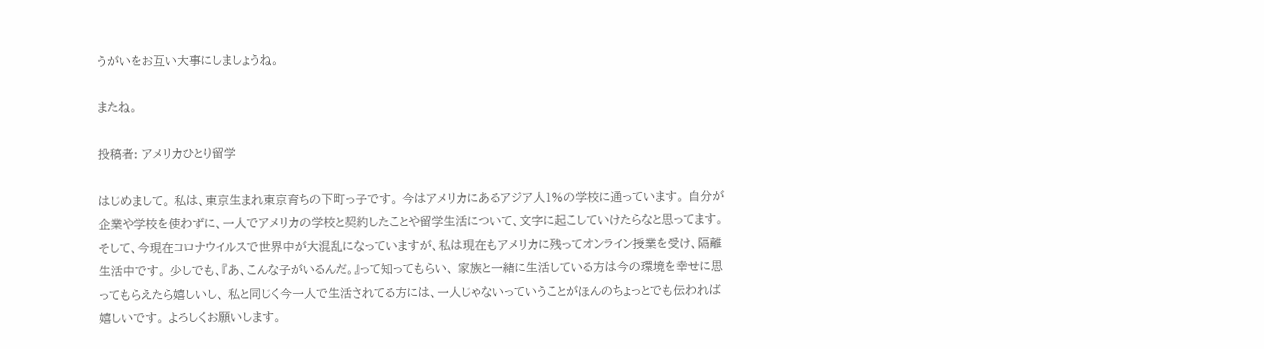うがいをお互い大事にしましょうね。

またね。

投稿者: アメリカひとり留学

はじめまして。 私は、東京生まれ東京育ちの下町っ子です。 今はアメリカにあるアジア人1%の学校に通っています。 自分が企業や学校を使わずに、一人でアメリカの学校と契約したことや留学生活について、文字に起こしていけたらなと思ってます。 そして、今現在コロナウイルスで世界中が大混乱になっていますが、私は現在もアメリカに残ってオンライン授業を受け、隔離生活中です。 少しでも、『あ、こんな子がいるんだ。』って知ってもらい、 家族と一緒に生活している方は今の環境を幸せに思ってもらえたら嬉しいし、 私と同じく今一人で生活されてる方には、一人じゃないっていうことがほんのちょっとでも伝われば嬉しいです。 よろしくお願いします。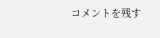コメントを残す